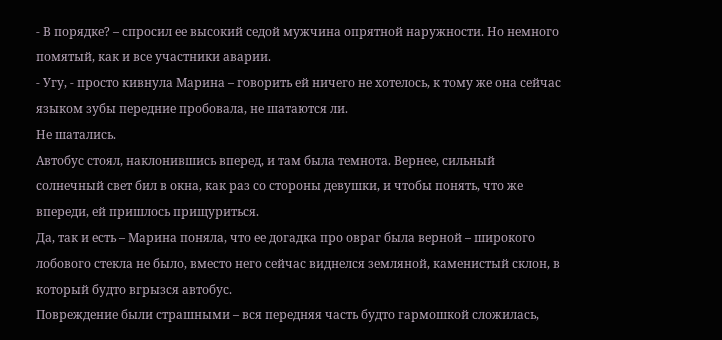- В порядке? – спросил ее высокий седой мужчина опрятной наружности. Но немного помятый, как и все участники аварии.
- Угу, - просто кивнула Марина – говорить ей ничего не хотелось, к тому же она сейчас языком зубы передние пробовала, не шатаются ли.
Не шатались.
Автобус стоял, наклонившись вперед, и там была темнота. Вернее, сильный солнечный свет бил в окна, как раз со стороны девушки, и чтобы понять, что же впереди, ей пришлось прищуриться.
Да, так и есть – Марина поняла, что ее догадка про овраг была верной – широкого лобового стекла не было, вместо него сейчас виднелся земляной, каменистый склон, в который будто вгрызся автобус.
Повреждение были страшными – вся передняя часть будто гармошкой сложилась,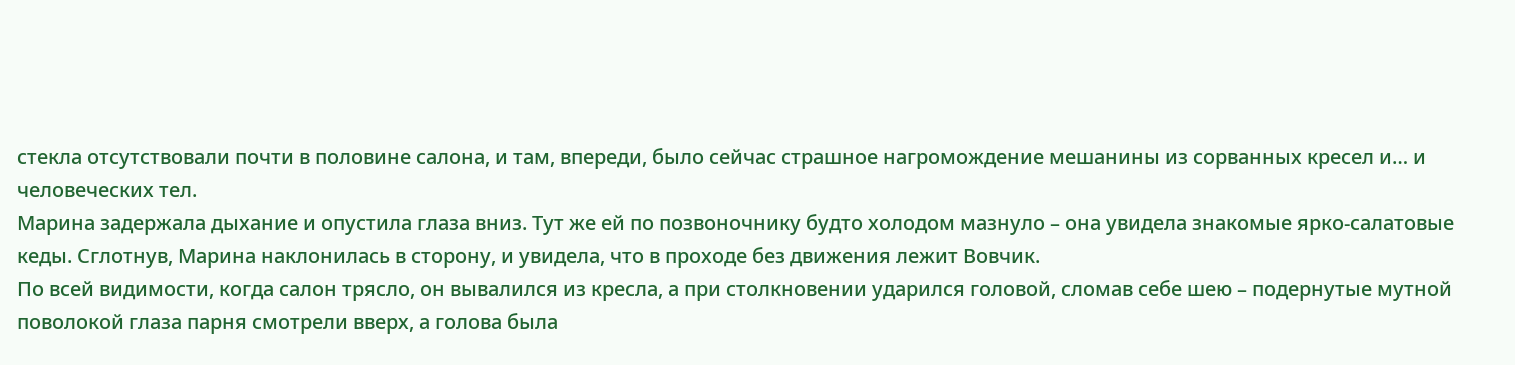стекла отсутствовали почти в половине салона, и там, впереди, было сейчас страшное нагромождение мешанины из сорванных кресел и… и человеческих тел.
Марина задержала дыхание и опустила глаза вниз. Тут же ей по позвоночнику будто холодом мазнуло – она увидела знакомые ярко-салатовые кеды. Сглотнув, Марина наклонилась в сторону, и увидела, что в проходе без движения лежит Вовчик.
По всей видимости, когда салон трясло, он вывалился из кресла, а при столкновении ударился головой, сломав себе шею – подернутые мутной поволокой глаза парня смотрели вверх, а голова была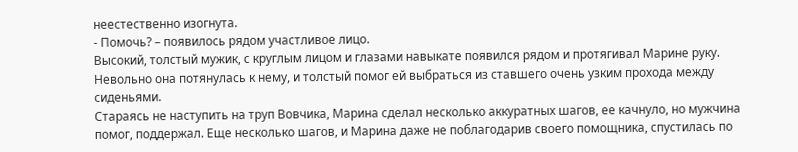неестественно изогнута.
- Помочь? – появилось рядом участливое лицо.
Высокий, толстый мужик, с круглым лицом и глазами навыкате появился рядом и протягивал Марине руку. Невольно она потянулась к нему, и толстый помог ей выбраться из ставшего очень узким прохода между сиденьями.
Стараясь не наступить на труп Вовчика, Марина сделал несколько аккуратных шагов, ее качнуло, но мужчина помог, поддержал. Еще несколько шагов, и Марина даже не поблагодарив своего помощника, спустилась по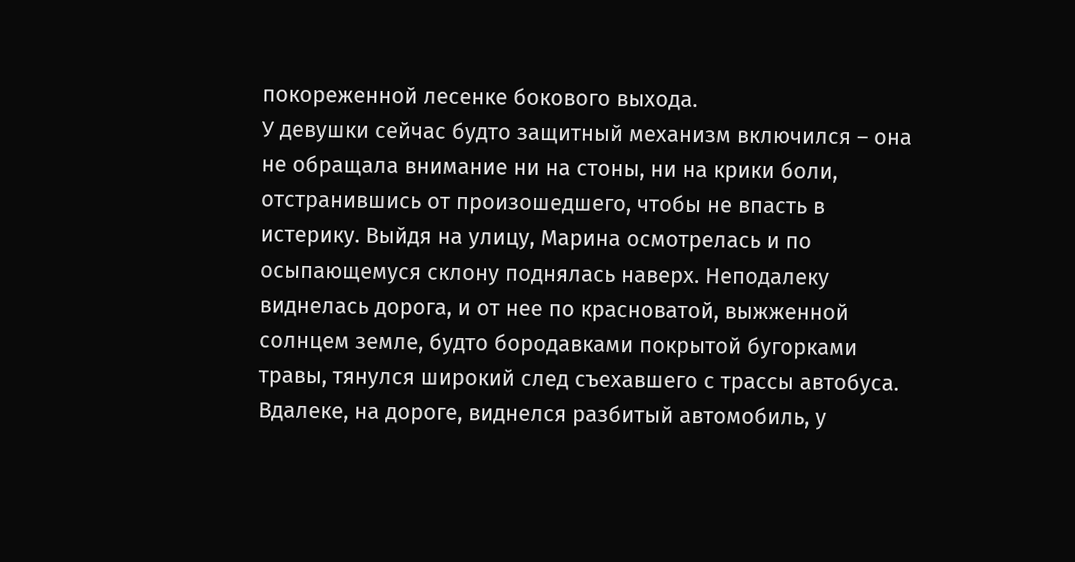покореженной лесенке бокового выхода.
У девушки сейчас будто защитный механизм включился – она не обращала внимание ни на стоны, ни на крики боли, отстранившись от произошедшего, чтобы не впасть в истерику. Выйдя на улицу, Марина осмотрелась и по осыпающемуся склону поднялась наверх. Неподалеку виднелась дорога, и от нее по красноватой, выжженной солнцем земле, будто бородавками покрытой бугорками травы, тянулся широкий след съехавшего с трассы автобуса. Вдалеке, на дороге, виднелся разбитый автомобиль, у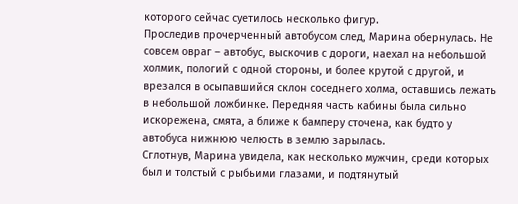которого сейчас суетилось несколько фигур.
Проследив прочерченный автобусом след, Марина обернулась. Не совсем овраг – автобус, выскочив с дороги, наехал на небольшой холмик, пологий с одной стороны, и более крутой с другой, и врезался в осыпавшийся склон соседнего холма, оставшись лежать в небольшой ложбинке. Передняя часть кабины была сильно искорежена, смята, а ближе к бамперу сточена, как будто у автобуса нижнюю челюсть в землю зарылась.
Сглотнув, Марина увидела, как несколько мужчин, среди которых был и толстый с рыбьими глазами, и подтянутый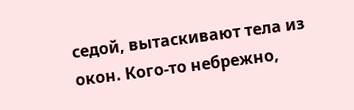седой, вытаскивают тела из окон. Кого-то небрежно,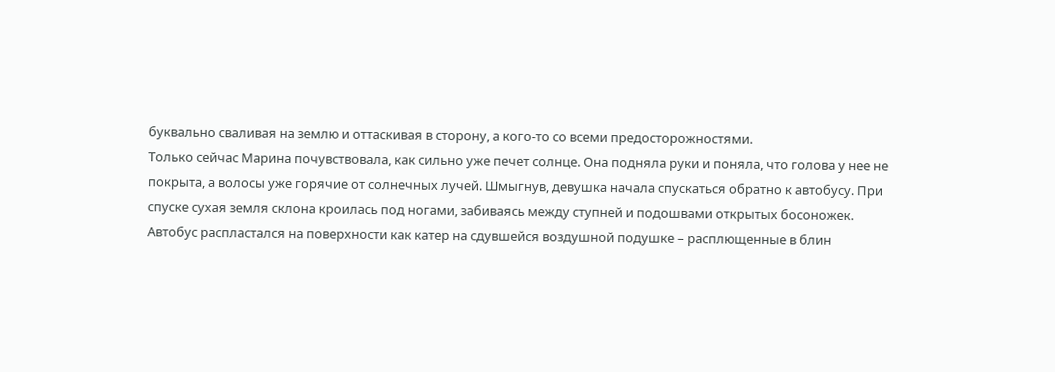буквально сваливая на землю и оттаскивая в сторону, а кого-то со всеми предосторожностями.
Только сейчас Марина почувствовала, как сильно уже печет солнце. Она подняла руки и поняла, что голова у нее не покрыта, а волосы уже горячие от солнечных лучей. Шмыгнув, девушка начала спускаться обратно к автобусу. При спуске сухая земля склона кроилась под ногами, забиваясь между ступней и подошвами открытых босоножек.
Автобус распластался на поверхности как катер на сдувшейся воздушной подушке – расплющенные в блин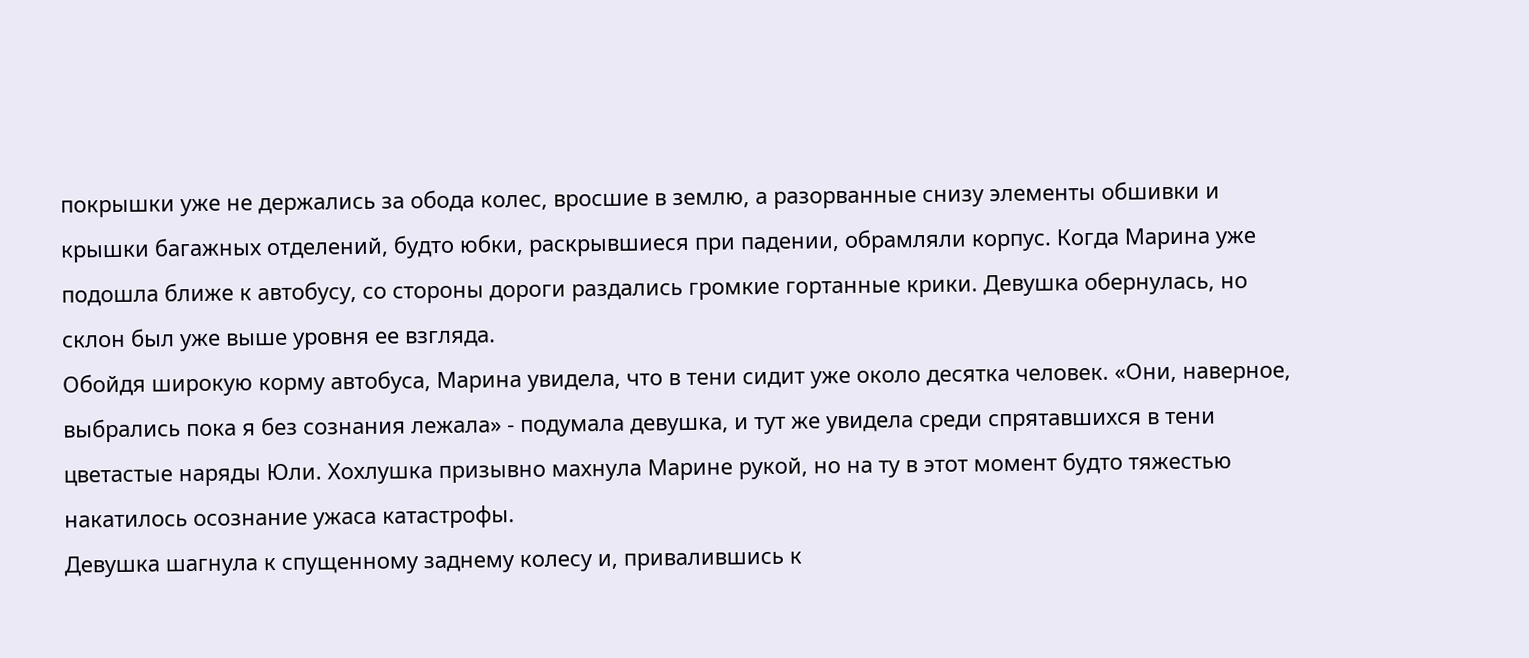покрышки уже не держались за обода колес, вросшие в землю, а разорванные снизу элементы обшивки и крышки багажных отделений, будто юбки, раскрывшиеся при падении, обрамляли корпус. Когда Марина уже подошла ближе к автобусу, со стороны дороги раздались громкие гортанные крики. Девушка обернулась, но склон был уже выше уровня ее взгляда.
Обойдя широкую корму автобуса, Марина увидела, что в тени сидит уже около десятка человек. «Они, наверное, выбрались пока я без сознания лежала» - подумала девушка, и тут же увидела среди спрятавшихся в тени цветастые наряды Юли. Хохлушка призывно махнула Марине рукой, но на ту в этот момент будто тяжестью накатилось осознание ужаса катастрофы.
Девушка шагнула к спущенному заднему колесу и, привалившись к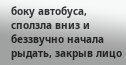боку автобуса, сползла вниз и беззвучно начала рыдать, закрыв лицо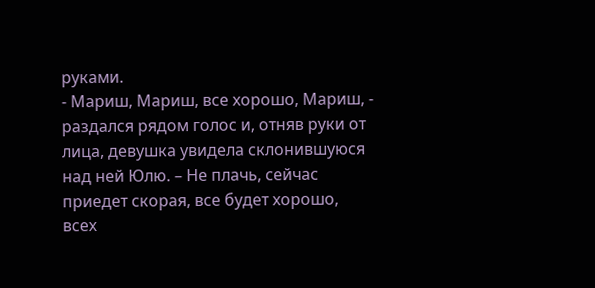руками.
- Мариш, Мариш, все хорошо, Мариш, - раздался рядом голос и, отняв руки от лица, девушка увидела склонившуюся над ней Юлю. – Не плачь, сейчас приедет скорая, все будет хорошо, всех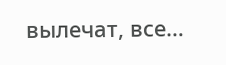вылечат, все…